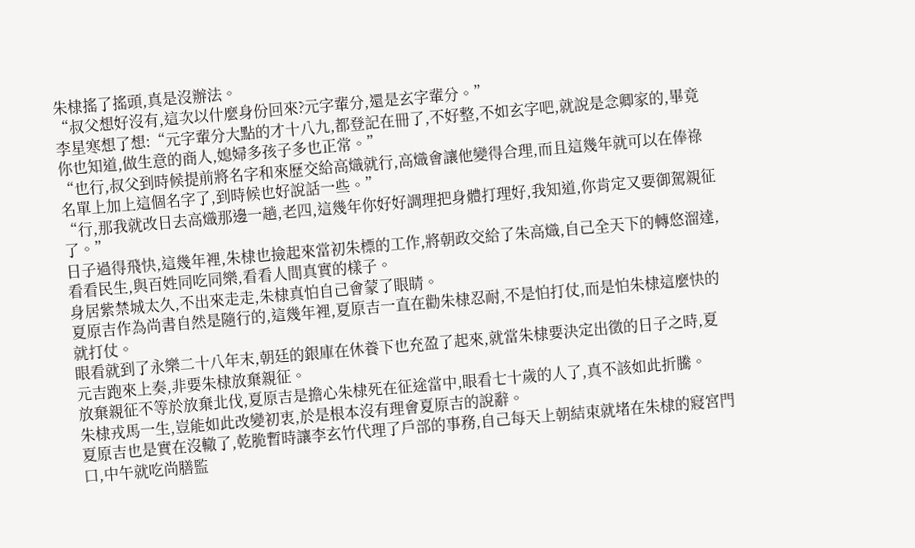朱棣搖了搖頭,真是沒辦法。
“叔父想好沒有,這次以什麼身份回來?元字輩分,還是玄字輩分。”
李星寒想了想:“元字輩分大點的才十八九,都登記在冊了,不好整,不如玄字吧,就說是念卿家的,畢竟你也知道,做生意的商人,媳婦多孩子多也正常。”
“也行,叔父到時候提前將名字和來歷交給高熾就行,高熾會讓他變得合理,而且這幾年就可以在俸祿名單上加上這個名字了,到時候也好說話一些。”
“行,那我就改日去高熾那邊一趟,老四,這幾年你好好調理把身體打理好,我知道,你肯定又要御駕親征了。”
日子過得飛快,這幾年裡,朱棣也撿起來當初朱標的工作,將朝政交給了朱高熾,自己全天下的轉悠溜達,看看民生,與百姓同吃同樂,看看人間真實的樣子。
身居紫禁城太久,不出來走走,朱棣真怕自己會蒙了眼睛。
夏原吉作為尚書自然是隨行的,這幾年裡,夏原吉一直在勸朱棣忍耐,不是怕打仗,而是怕朱棣這麼快的就打仗。
眼看就到了永樂二十八年末,朝廷的銀庫在休養下也充盈了起來,就當朱棣要決定出徵的日子之時,夏元吉跑來上奏,非要朱棣放棄親征。
放棄親征不等於放棄北伐,夏原吉是擔心朱棣死在征途當中,眼看七十歲的人了,真不該如此折騰。
朱棣戎馬一生,豈能如此改變初衷,於是根本沒有理會夏原吉的說辭。
夏原吉也是實在沒轍了,乾脆暫時讓李玄竹代理了戶部的事務,自己每天上朝結束就堵在朱棣的寢宮門口,中午就吃尚膳監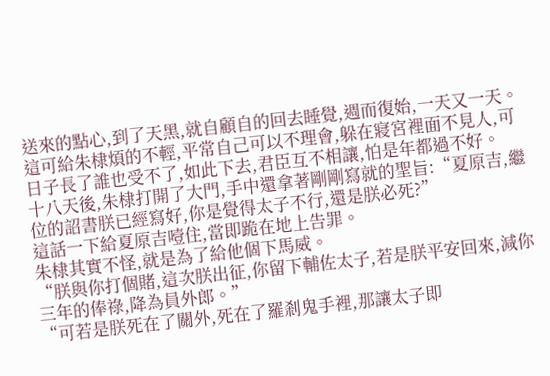送來的點心,到了天黑,就自顧自的回去睡覺,週而復始,一天又一天。
這可給朱棣煩的不輕,平常自己可以不理會,躲在寢宮裡面不見人,可日子長了誰也受不了,如此下去,君臣互不相讓,怕是年都過不好。
十八天後,朱棣打開了大門,手中還拿著剛剛寫就的聖旨:“夏原吉,繼位的詔書朕已經寫好,你是覺得太子不行,還是朕必死?”
這話一下給夏原吉噎住,當即跪在地上告罪。
朱棣其實不怪,就是為了給他個下馬威。
“朕與你打個賭,這次朕出征,你留下輔佐太子,若是朕平安回來,減你三年的俸祿,降為員外郎。”
“可若是朕死在了關外,死在了羅剎鬼手裡,那讓太子即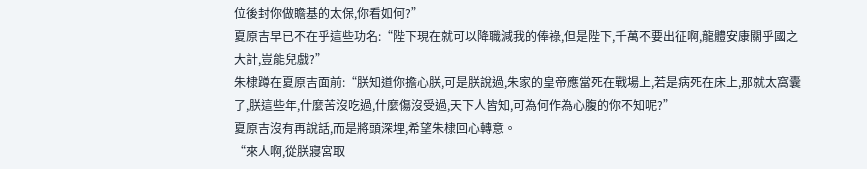位後封你做瞻基的太保,你看如何?”
夏原吉早已不在乎這些功名:“陛下現在就可以降職減我的俸祿,但是陛下,千萬不要出征啊,龍體安康關乎國之大計,豈能兒戲?”
朱棣蹲在夏原吉面前:“朕知道你擔心朕,可是朕說過,朱家的皇帝應當死在戰場上,若是病死在床上,那就太窩囊了,朕這些年,什麼苦沒吃過,什麼傷沒受過,天下人皆知,可為何作為心腹的你不知呢?”
夏原吉沒有再說話,而是將頭深埋,希望朱棣回心轉意。
“來人啊,從朕寢宮取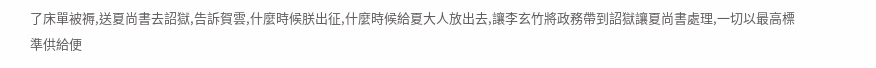了床單被褥,送夏尚書去詔獄,告訴賀雲,什麼時候朕出征,什麼時候給夏大人放出去,讓李玄竹將政務帶到詔獄讓夏尚書處理,一切以最高標準供給便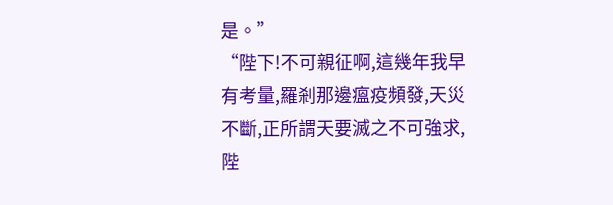是。”
“陛下!不可親征啊,這幾年我早有考量,羅剎那邊瘟疫頻發,天災不斷,正所謂天要滅之不可強求,陛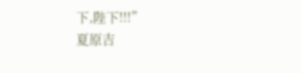下,陛下!!!”
夏原吉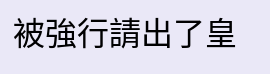被強行請出了皇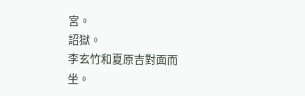宮。
詔獄。
李玄竹和夏原吉對面而坐。